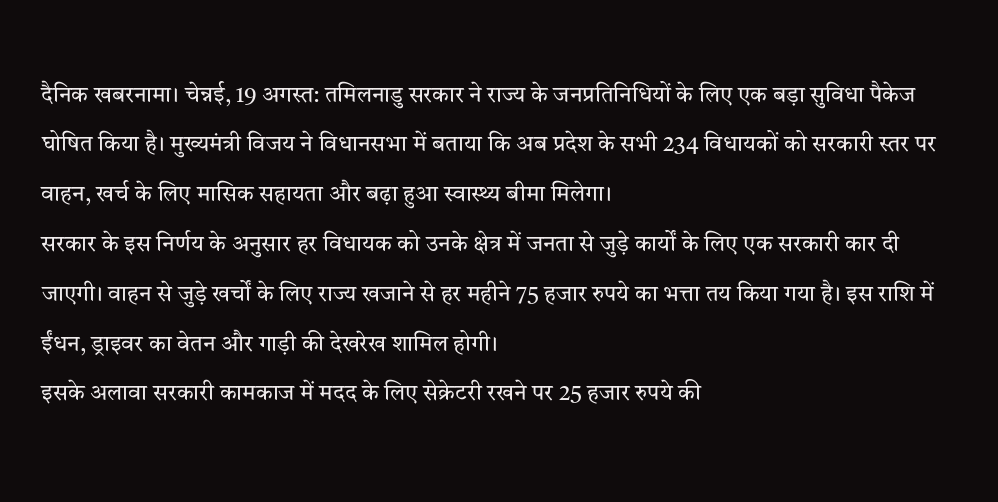दैनिक खबरनामा। चेन्नई, 19 अगस्त: तमिलनाडु सरकार ने राज्य के जनप्रतिनिधियों के लिए एक बड़ा सुविधा पैकेज घोषित किया है। मुख्यमंत्री विजय ने विधानसभा में बताया कि अब प्रदेश के सभी 234 विधायकों को सरकारी स्तर पर वाहन, खर्च के लिए मासिक सहायता और बढ़ा हुआ स्वास्थ्य बीमा मिलेगा।
सरकार के इस निर्णय के अनुसार हर विधायक को उनके क्षेत्र में जनता से जुड़े कार्यों के लिए एक सरकारी कार दी जाएगी। वाहन से जुड़े खर्चों के लिए राज्य खजाने से हर महीने 75 हजार रुपये का भत्ता तय किया गया है। इस राशि में ईंधन, ड्राइवर का वेतन और गाड़ी की देखरेख शामिल होगी।
इसके अलावा सरकारी कामकाज में मदद के लिए सेक्रेटरी रखने पर 25 हजार रुपये की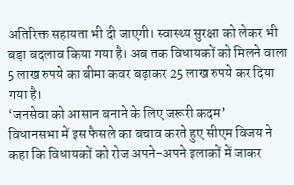अतिरिक्त सहायता भी दी जाएगी। स्वास्थ्य सुरक्षा को लेकर भी बड़ा बदलाव किया गया है। अब तक विधायकों को मिलने वाला 5 लाख रुपये का बीमा कवर बढ़ाकर 25 लाख रुपये कर दिया गया है।
‘जनसेवा को आसान बनाने के लिए जरूरी कदम’
विधानसभा में इस फैसले का बचाव करते हुए सीएम विजय ने कहा कि विधायकों को रोज अपने-अपने इलाकों में जाकर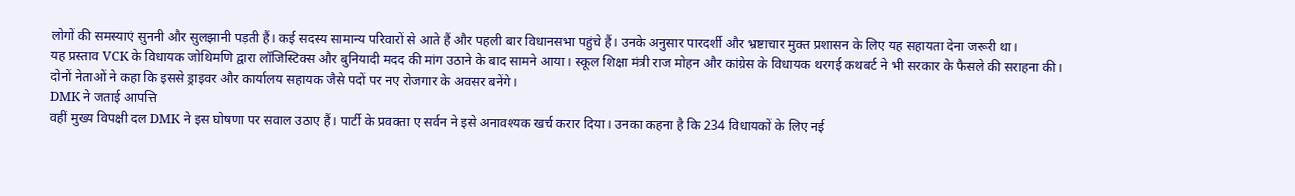लोगों की समस्याएं सुननी और सुलझानी पड़ती हैं। कई सदस्य सामान्य परिवारों से आते हैं और पहली बार विधानसभा पहुंचे हैं। उनके अनुसार पारदर्शी और भ्रष्टाचार मुक्त प्रशासन के लिए यह सहायता देना जरूरी था।
यह प्रस्ताव VCK के विधायक जोथिमणि द्वारा लॉजिस्टिक्स और बुनियादी मदद की मांग उठाने के बाद सामने आया। स्कूल शिक्षा मंत्री राज मोहन और कांग्रेस के विधायक थरगई कथबर्ट ने भी सरकार के फैसले की सराहना की। दोनों नेताओं ने कहा कि इससे ड्राइवर और कार्यालय सहायक जैसे पदों पर नए रोजगार के अवसर बनेंगे।
DMK ने जताई आपत्ति
वहीं मुख्य विपक्षी दल DMK ने इस घोषणा पर सवाल उठाए हैं। पार्टी के प्रवक्ता ए सर्वन ने इसे अनावश्यक खर्च करार दिया। उनका कहना है कि 234 विधायकों के लिए नई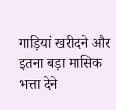गाड़ियां खरीदने और इतना बड़ा मासिक भत्ता देने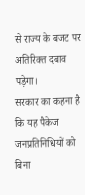से राज्य के बजट पर अतिरिक्त दबाव पड़ेगा।
सरकार का कहना है कि यह पैकेज जनप्रतिनिधियों को बिना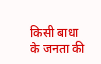किसी बाधा के जनता की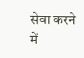सेवा करने में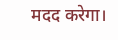मदद करेगा।